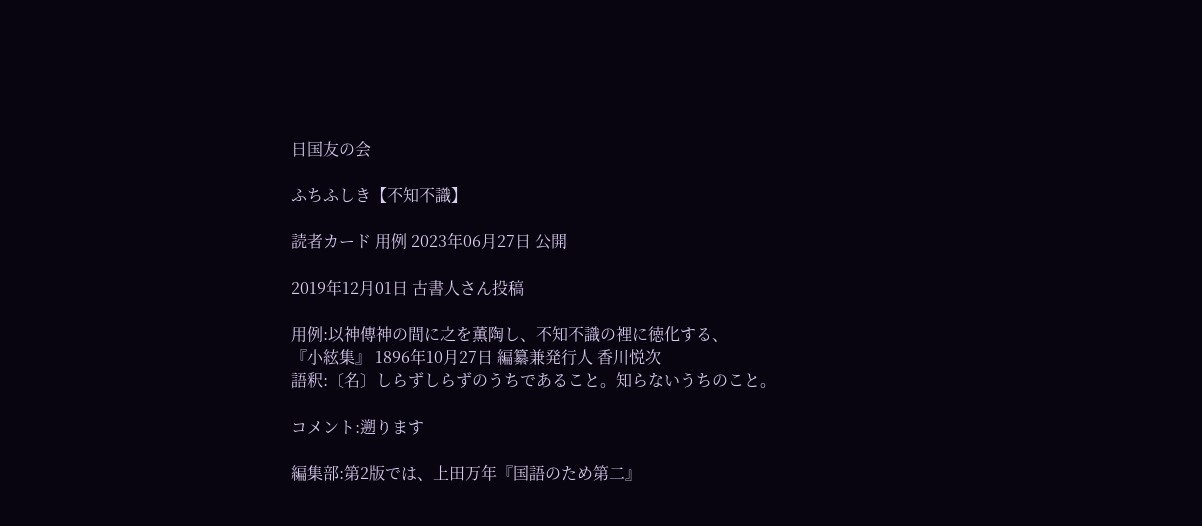日国友の会

ふちふしき【不知不識】

読者カード 用例 2023年06月27日 公開

2019年12月01日 古書人さん投稿

用例:以神傳神の間に之を薫陶し、不知不識の裡に徳化する、
『小絃集』 1896年10月27日 編纂兼発行人 香川悦次
語釈:〔名〕しらずしらずのうちであること。知らないうちのこと。

コメント:遡ります

編集部:第2版では、上田万年『国語のため第二』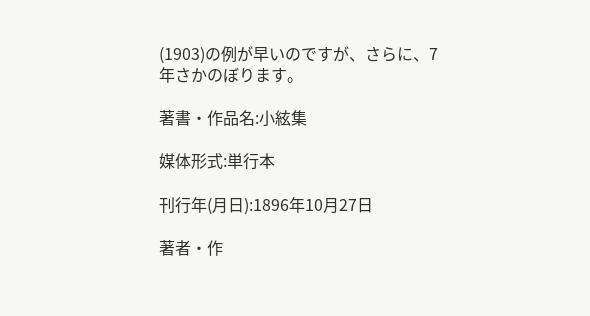(1903)の例が早いのですが、さらに、7年さかのぼります。

著書・作品名:小絃集

媒体形式:単行本

刊行年(月日):1896年10月27日

著者・作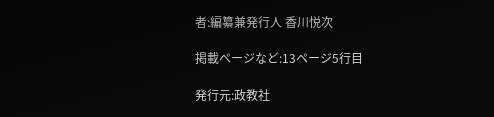者:編纂兼発行人 香川悦次

掲載ページなど:13ページ5行目

発行元:政教社